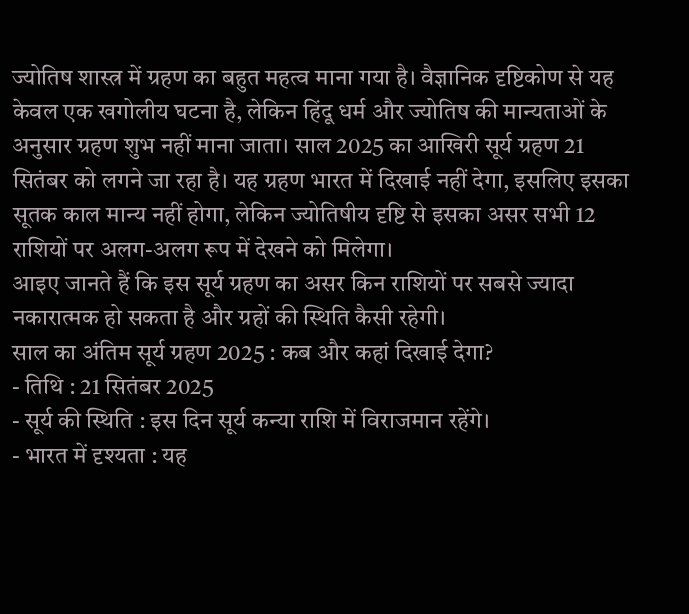ज्योतिष शास्त्र में ग्रहण का बहुत महत्व माना गया है। वैज्ञानिक दृष्टिकोण से यह केवल एक खगोलीय घटना है, लेकिन हिंदू धर्म और ज्योतिष की मान्यताओं के अनुसार ग्रहण शुभ नहीं माना जाता। साल 2025 का आखिरी सूर्य ग्रहण 21 सितंबर को लगने जा रहा है। यह ग्रहण भारत में दिखाई नहीं देगा, इसलिए इसका सूतक काल मान्य नहीं होगा, लेकिन ज्योतिषीय दृष्टि से इसका असर सभी 12 राशियों पर अलग-अलग रूप में देखने को मिलेगा।
आइए जानते हैं कि इस सूर्य ग्रहण का असर किन राशियों पर सबसे ज्यादा नकारात्मक हो सकता है और ग्रहों की स्थिति कैसी रहेगी।
साल का अंतिम सूर्य ग्रहण 2025 : कब और कहां दिखाई देगा?
- तिथि : 21 सितंबर 2025
- सूर्य की स्थिति : इस दिन सूर्य कन्या राशि में विराजमान रहेंगे।
- भारत में दृश्यता : यह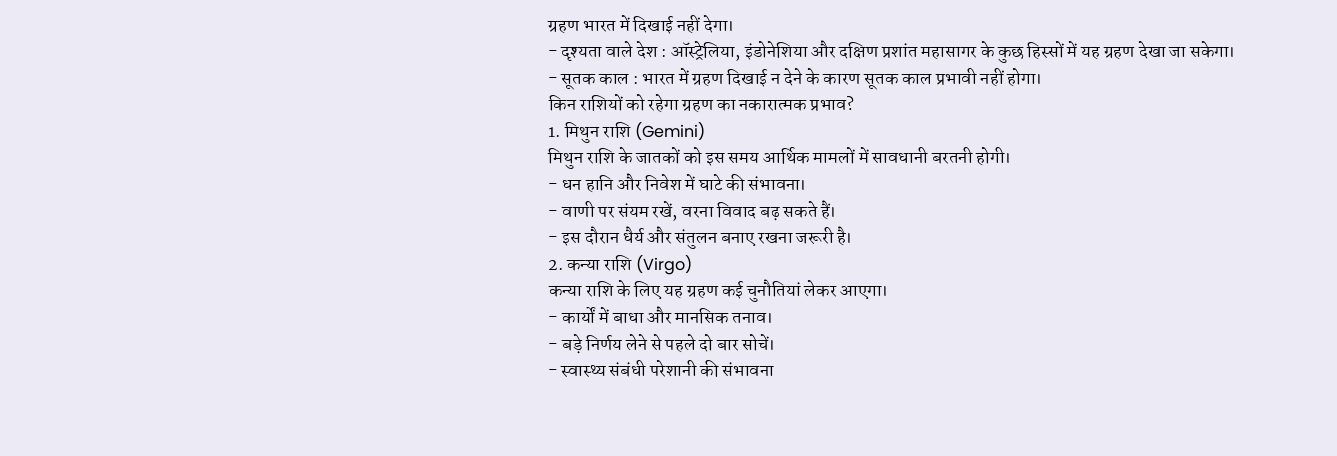ग्रहण भारत में दिखाई नहीं देगा।
- दृश्यता वाले देश : ऑस्ट्रेलिया, इंडोनेशिया और दक्षिण प्रशांत महासागर के कुछ हिस्सों में यह ग्रहण देखा जा सकेगा।
- सूतक काल : भारत में ग्रहण दिखाई न देने के कारण सूतक काल प्रभावी नहीं होगा।
किन राशियों को रहेगा ग्रहण का नकारात्मक प्रभाव?
1. मिथुन राशि (Gemini)
मिथुन राशि के जातकों को इस समय आर्थिक मामलों में सावधानी बरतनी होगी।
- धन हानि और निवेश में घाटे की संभावना।
- वाणी पर संयम रखें, वरना विवाद बढ़ सकते हैं।
- इस दौरान धैर्य और संतुलन बनाए रखना जरूरी है।
2. कन्या राशि (Virgo)
कन्या राशि के लिए यह ग्रहण कई चुनौतियां लेकर आएगा।
- कार्यों में बाधा और मानसिक तनाव।
- बड़े निर्णय लेने से पहले दो बार सोचें।
- स्वास्थ्य संबंधी परेशानी की संभावना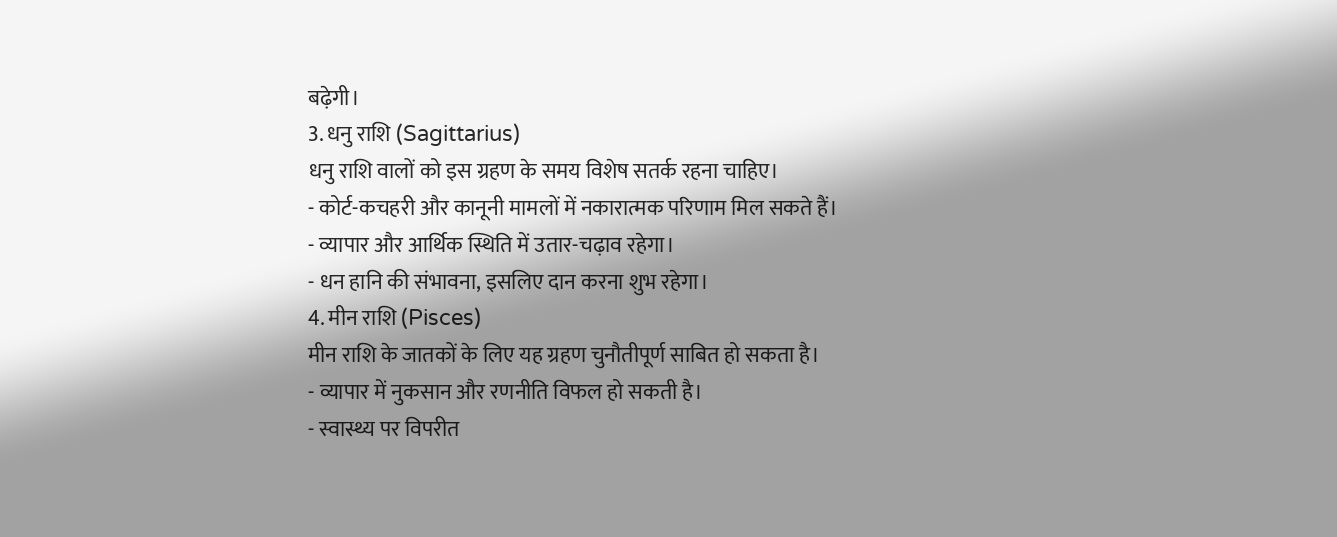बढ़ेगी।
3. धनु राशि (Sagittarius)
धनु राशि वालों को इस ग्रहण के समय विशेष सतर्क रहना चाहिए।
- कोर्ट-कचहरी और कानूनी मामलों में नकारात्मक परिणाम मिल सकते हैं।
- व्यापार और आर्थिक स्थिति में उतार-चढ़ाव रहेगा।
- धन हानि की संभावना, इसलिए दान करना शुभ रहेगा।
4. मीन राशि (Pisces)
मीन राशि के जातकों के लिए यह ग्रहण चुनौतीपूर्ण साबित हो सकता है।
- व्यापार में नुकसान और रणनीति विफल हो सकती है।
- स्वास्थ्य पर विपरीत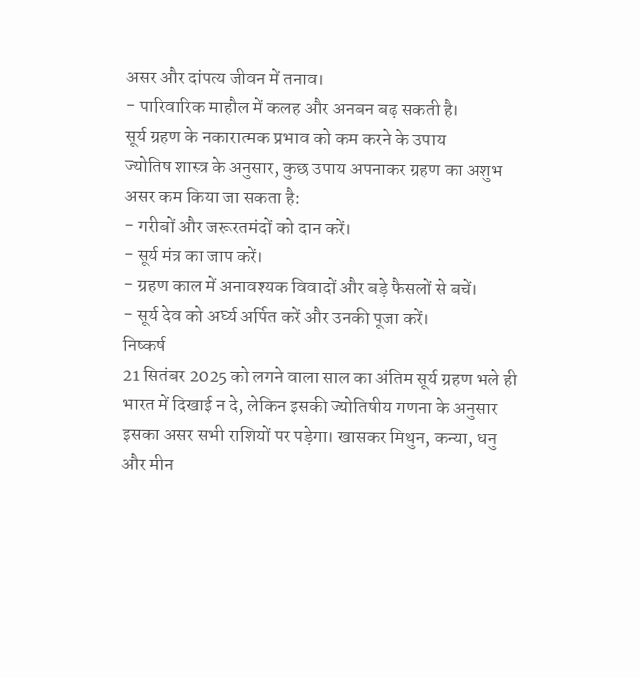असर और दांपत्य जीवन में तनाव।
- पारिवारिक माहौल में कलह और अनबन बढ़ सकती है।
सूर्य ग्रहण के नकारात्मक प्रभाव को कम करने के उपाय
ज्योतिष शास्त्र के अनुसार, कुछ उपाय अपनाकर ग्रहण का अशुभ असर कम किया जा सकता है:
- गरीबों और जरूरतमंदों को दान करें।
- सूर्य मंत्र का जाप करें।
- ग्रहण काल में अनावश्यक विवादों और बड़े फैसलों से बचें।
- सूर्य देव को अर्घ्य अर्पित करें और उनकी पूजा करें।
निष्कर्ष
21 सितंबर 2025 को लगने वाला साल का अंतिम सूर्य ग्रहण भले ही भारत में दिखाई न दे, लेकिन इसकी ज्योतिषीय गणना के अनुसार इसका असर सभी राशियों पर पड़ेगा। खासकर मिथुन, कन्या, धनु और मीन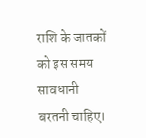राशि के जातकों को इस समय सावधानी बरतनी चाहिए।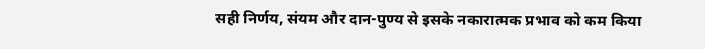सही निर्णय, संयम और दान-पुण्य से इसके नकारात्मक प्रभाव को कम किया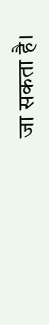जा सकता है।